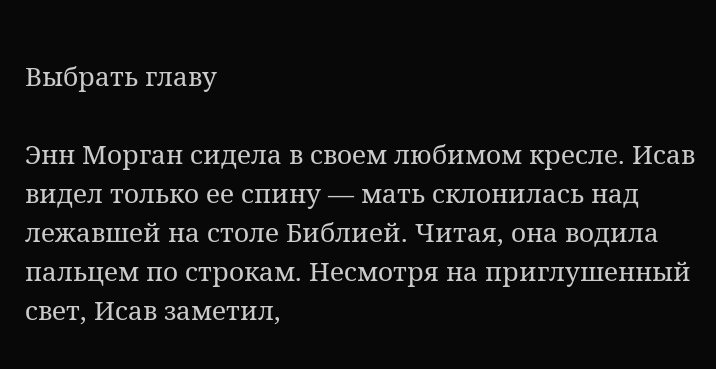Выбрать главу

Энн Морган сидела в своем любимом кресле. Исав видел только ее спину — мать склонилась над лежавшей на столе Библией. Читая, она водила пальцем по строкам. Несмотря на приглушенный свет, Исав заметил,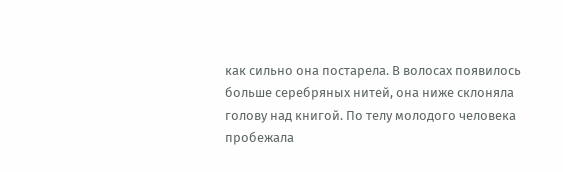как сильно она постарела. В волосах появилось больше серебряных нитей, она ниже склоняла голову над книгой. По телу молодого человека пробежала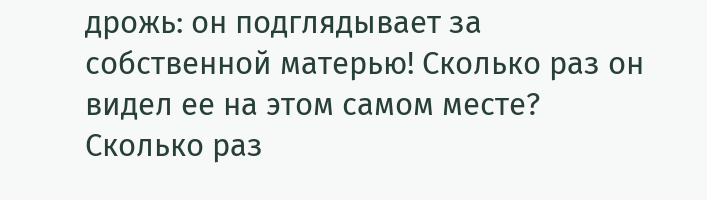дрожь: он подглядывает за собственной матерью! Сколько раз он видел ее на этом самом месте? Сколько раз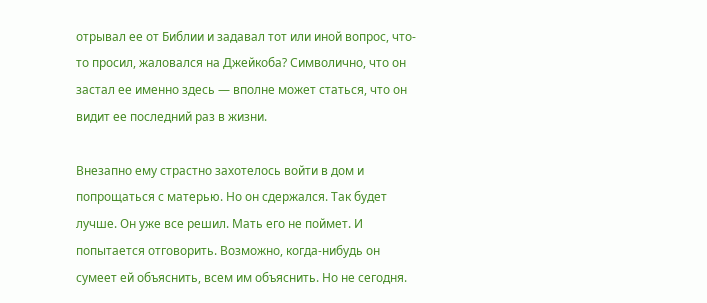отрывал ее от Библии и задавал тот или иной вопрос, что-то просил, жаловался на Джейкоба? Символично, что он застал ее именно здесь — вполне может статься, что он видит ее последний раз в жизни.

Внезапно ему страстно захотелось войти в дом и попрощаться с матерью. Но он сдержался. Так будет лучше. Он уже все решил. Мать его не поймет. И попытается отговорить. Возможно, когда-нибудь он сумеет ей объяснить, всем им объяснить. Но не сегодня.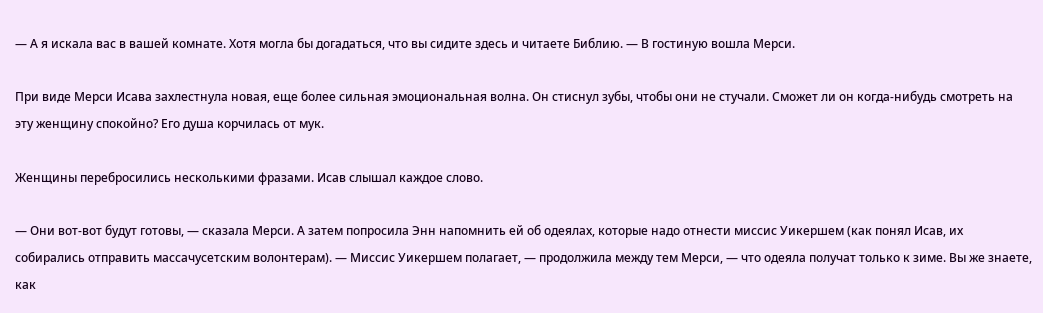— А я искала вас в вашей комнате. Хотя могла бы догадаться, что вы сидите здесь и читаете Библию. — В гостиную вошла Мерси.

При виде Мерси Исава захлестнула новая, еще более сильная эмоциональная волна. Он стиснул зубы, чтобы они не стучали. Сможет ли он когда-нибудь смотреть на эту женщину спокойно? Его душа корчилась от мук.

Женщины перебросились несколькими фразами. Исав слышал каждое слово.

— Они вот-вот будут готовы, — сказала Мерси. А затем попросила Энн напомнить ей об одеялах, которые надо отнести миссис Уикершем (как понял Исав, их собирались отправить массачусетским волонтерам). — Миссис Уикершем полагает, — продолжила между тем Мерси, — что одеяла получат только к зиме. Вы же знаете, как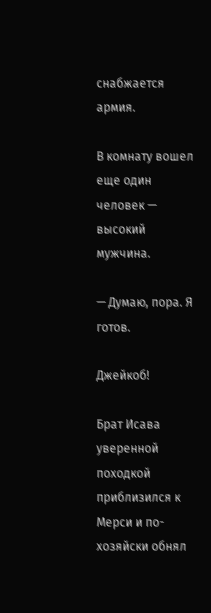снабжается армия.

В комнату вошел еще один человек — высокий мужчина.

— Думаю, пора. Я готов.

Джейкоб!

Брат Исава уверенной походкой приблизился к Мерси и по-хозяйски обнял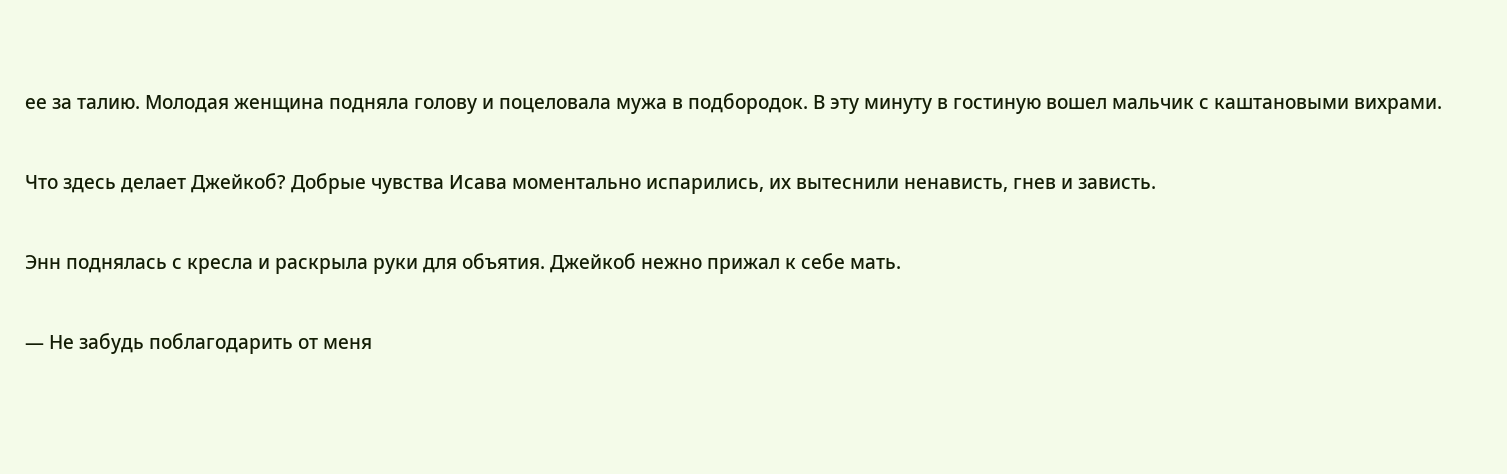ее за талию. Молодая женщина подняла голову и поцеловала мужа в подбородок. В эту минуту в гостиную вошел мальчик с каштановыми вихрами.

Что здесь делает Джейкоб? Добрые чувства Исава моментально испарились, их вытеснили ненависть, гнев и зависть.

Энн поднялась с кресла и раскрыла руки для объятия. Джейкоб нежно прижал к себе мать.

— Не забудь поблагодарить от меня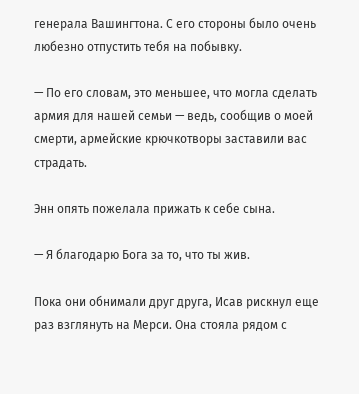генерала Вашингтона. С его стороны было очень любезно отпустить тебя на побывку.

— По его словам, это меньшее, что могла сделать армия для нашей семьи — ведь, сообщив о моей смерти, армейские крючкотворы заставили вас страдать.

Энн опять пожелала прижать к себе сына.

— Я благодарю Бога за то, что ты жив.

Пока они обнимали друг друга, Исав рискнул еще раз взглянуть на Мерси. Она стояла рядом с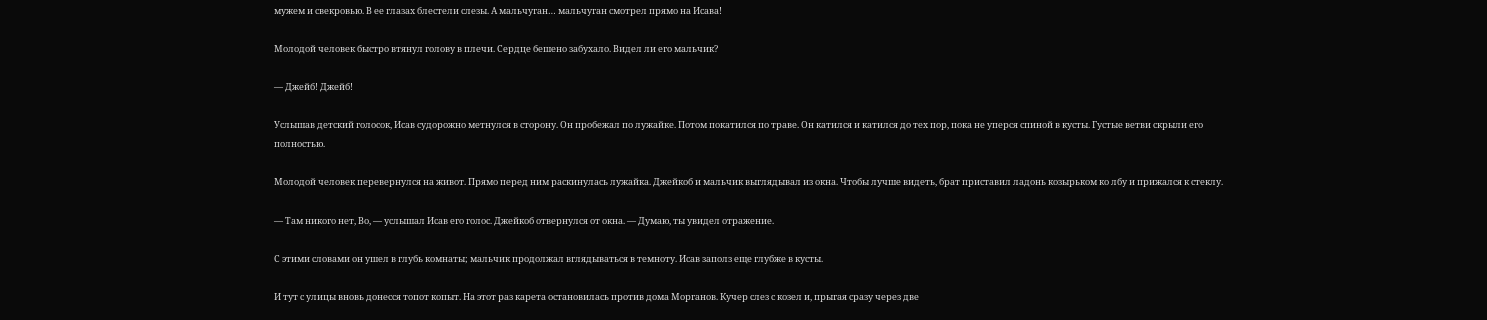мужем и свекровью. В ее глазах блестели слезы. А мальчуган… мальчуган смотрел прямо на Исава!

Молодой человек быстро втянул голову в плечи. Сердце бешено забухало. Видел ли его мальчик?

— Джейб! Джейб!

Услышав детский голосок, Исав судорожно метнулся в сторону. Он пробежал по лужайке. Потом покатился по траве. Он катился и катился до тех пор, пока не уперся спиной в кусты. Густые ветви скрыли его полностью.

Молодой человек перевернулся на живот. Прямо перед ним раскинулась лужайка. Джейкоб и мальчик выглядывал из окна. Чтобы лучше видеть, брат приставил ладонь козырьком ко лбу и прижался к стеклу.

— Там никого нет, Во, — услышал Исав его голос. Джейкоб отвернулся от окна. — Думаю, ты увидел отражение.

С этими словами он ушел в глубь комнаты; мальчик продолжал вглядываться в темноту. Исав заполз еще глубже в кусты.

И тут с улицы вновь донесся топот копыт. На этот раз карета остановилась против дома Морганов. Кучер слез с козел и, прыгая сразу через две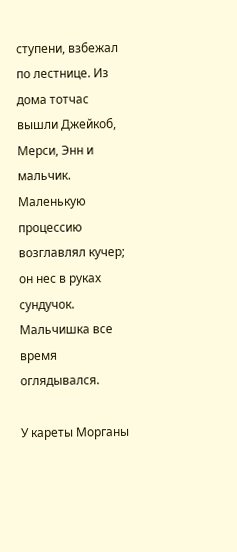ступени, взбежал по лестнице. Из дома тотчас вышли Джейкоб, Мерси, Энн и мальчик. Маленькую процессию возглавлял кучер; он нес в руках сундучок. Мальчишка все время оглядывался.

У кареты Морганы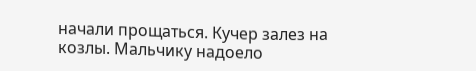начали прощаться. Кучер залез на козлы. Мальчику надоело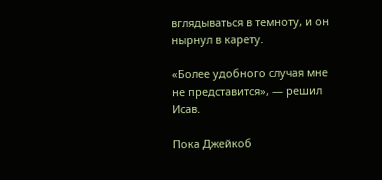вглядываться в темноту, и он нырнул в карету.

«Более удобного случая мне не представится», — решил Исав.

Пока Джейкоб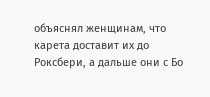объяснял женщинам, что карета доставит их до Роксбери, а дальше они с Бо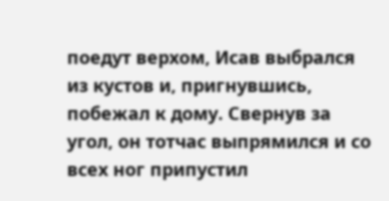поедут верхом, Исав выбрался из кустов и, пригнувшись, побежал к дому. Свернув за угол, он тотчас выпрямился и со всех ног припустил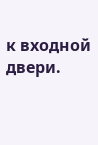к входной двери.